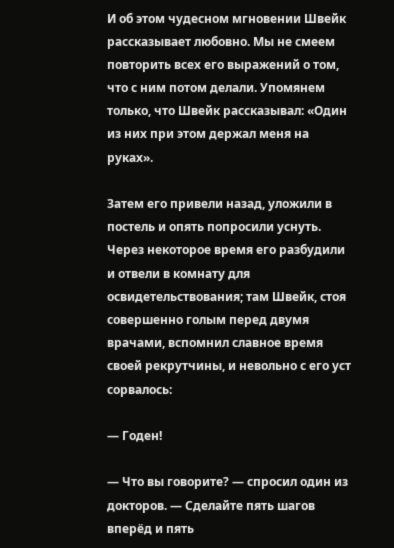И об этом чудесном мгновении Швейк рассказывает любовно. Мы не смеем повторить всех его выражений о том, что с ним потом делали. Упомянем только, что Швейк рассказывал: «Один из них при этом держал меня на руках».

Затем его привели назад, уложили в постель и опять попросили уснуть. Через некоторое время его разбудили и отвели в комнату для освидетельствования; там Швейк, стоя совершенно голым перед двумя врачами, вспомнил славное время своей рекрутчины, и невольно с его уст сорвалось:

— Годен!

— Что вы говорите? — спросил один из докторов. — Сделайте пять шагов вперёд и пять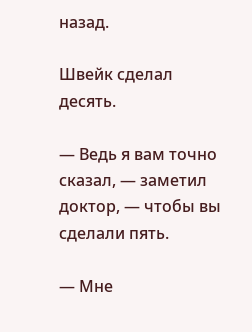назад.

Швейк сделал десять.

— Ведь я вам точно сказал, — заметил доктор, — чтобы вы сделали пять.

— Мне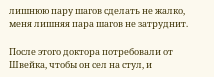лишнюю пару шагов сделать не жалко, меня лишняя пара шагов не затруднит.

После этого доктора потребовали от Швейка, чтобы он сел на стул, и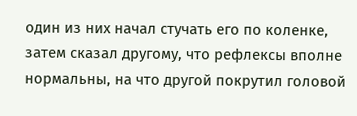один из них начал стучать его по коленке, затем сказал другому, что рефлексы вполне нормальны, на что другой покрутил головой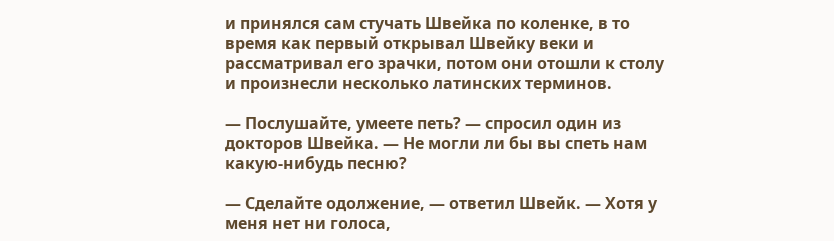и принялся сам стучать Швейка по коленке, в то время как первый открывал Швейку веки и рассматривал его зрачки, потом они отошли к столу и произнесли несколько латинских терминов.

— Послушайте, умеете петь? — спросил один из докторов Швейка. — Не могли ли бы вы спеть нам какую-нибудь песню?

— Сделайте одолжение, — ответил Швейк. — Хотя у меня нет ни голоса,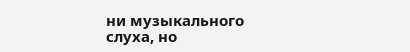ни музыкального слуха, но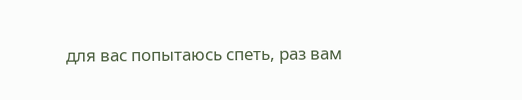для вас попытаюсь спеть, раз вам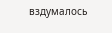вздумалось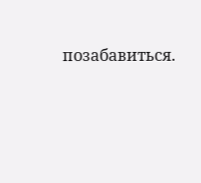позабавиться.